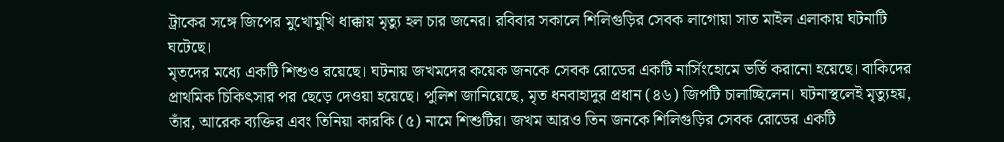ট্রাকের সঙ্গে জিপের মুখোমুখি ধাক্কায় মৃত্যু হল চার জনের। রবিবার সকালে শিলিগুড়ির সেবক লাগোয়া সাত মাইল এলাকায় ঘটনাটি ঘটেছে।
মৃতদের মধ্যে একটি শিশুও রয়েছে। ঘটনায় জখমদের কয়েক জনকে সেবক রোডের একটি নার্সিংহোমে ভর্তি করানো হয়েছে। বাকিদের প্রাথমিক চিকিৎসার পর ছেড়ে দেওয়া হয়েছে। পুলিশ জানিয়েছে, মৃত ধনবাহাদুর প্রধান (৪৬) জিপটি চালাচ্ছিলেন। ঘটনাস্থলেই মৃত্যুহয়, তাঁর, আরেক ব্যক্তির এবং তিনিয়া কারকি (৫) নামে শিশুটির। জখম আরও তিন জনকে শিলিগুড়ির সেবক রোডের একটি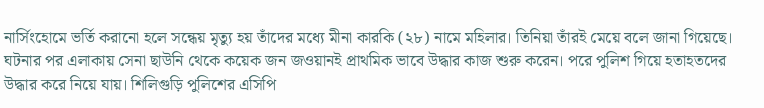নার্সিংহোমে ভর্তি করানো হলে সন্ধেয় মৃত্যু হয় তাঁদের মধ্যে মীনা কারকি (২৮) নামে মহিলার। তিনিয়া তাঁরই মেয়ে বলে জানা গিয়েছে।
ঘটনার পর এলাকায় সেনা ছাউনি থেকে কয়েক জন জওয়ানই প্রাথমিক ভাবে উদ্ধার কাজ শুরু করেন। পরে পুলিশ গিয়ে হতাহতদের উদ্ধার করে নিয়ে যায়। শিলিগুড়ি পুলিশের এসিপি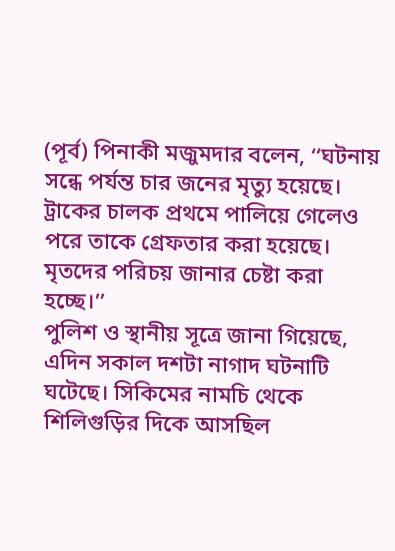(পূর্ব) পিনাকী মজুমদার বলেন, ‘‘ঘটনায় সন্ধে পর্যন্ত চার জনের মৃত্যু হয়েছে। ট্রাকের চালক প্রথমে পালিয়ে গেলেও পরে তাকে গ্রেফতার করা হয়েছে। মৃতদের পরিচয় জানার চেষ্টা করা হচ্ছে।’’
পুলিশ ও স্থানীয় সূত্রে জানা গিয়েছে, এদিন সকাল দশটা নাগাদ ঘটনাটি ঘটেছে। সিকিমের নামচি থেকে শিলিগুড়ির দিকে আসছিল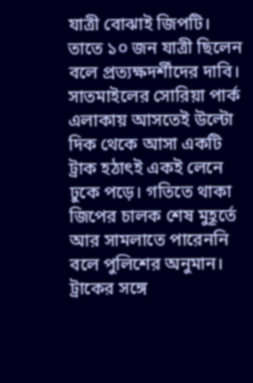যাত্রী বোঝাই জিপটি। তাতে ১০ জন যাত্রী ছিলেন বলে প্রত্যক্ষদর্শীদের দাবি। সাতমাইলের সোরিয়া পার্ক এলাকায় আসতেই উল্টো দিক থেকে আসা একটি ট্রাক হঠাৎই একই লেনে ঢুকে পড়ে। গতিতে থাকা জিপের চালক শেষ মুহূর্তে আর সামলাতে পারেননি বলে পুলিশের অনুমান। ট্রাকের সঙ্গে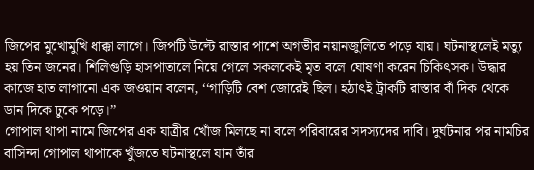জিপের মুখোমুখি ধাক্কা লাগে। জিপটি উল্টে রাস্তার পাশে অগভীর নয়ানজুলিতে পড়ে যায়। ঘটনাস্থলেই মত্যু হয় তিন জনের। শিলিগুড়ি হাসপাতালে নিয়ে গেলে সকলকেই মৃত বলে ঘোষণা করেন চিকিৎসক। উদ্ধার কাজে হাত লাগানো এক জওয়ান বলেন, ‘‘গাড়িটি বেশ জোরেই ছিল। হঠাৎই ট্রাকটি রাস্তার বাঁ দিক থেকে ডান দিকে ঢুকে পড়ে।’’
গোপাল থাপা নামে জিপের এক যাত্রীর খোঁজ মিলছে না বলে পরিবারের সদস্যদের দাবি। দুর্ঘটনার পর নামচির বাসিন্দা গোপাল থাপাকে খুঁজতে ঘটনাস্থলে যান তাঁর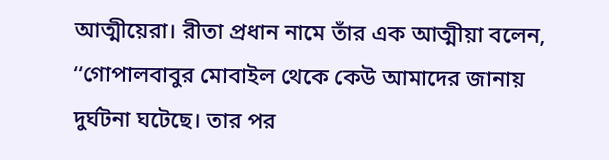আত্মীয়েরা। রীতা প্রধান নামে তাঁর এক আত্মীয়া বলেন, ‘‘গোপালবাবুর মোবাইল থেকে কেউ আমাদের জানায় দুর্ঘটনা ঘটেছে। তার পর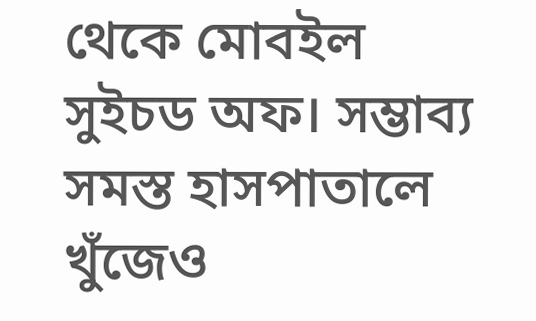থেকে মোবইল সুইচড অফ। সম্ভাব্য সমস্ত হাসপাতালে খুঁজেও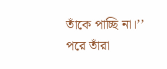তাঁকে পাচ্ছি না।’’ পরে তাঁরা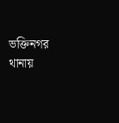ভক্তিনগর থানায়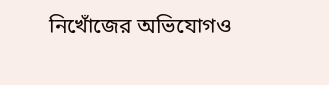নিখোঁজের অভিযোগও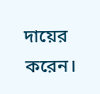দায়ের করেন।